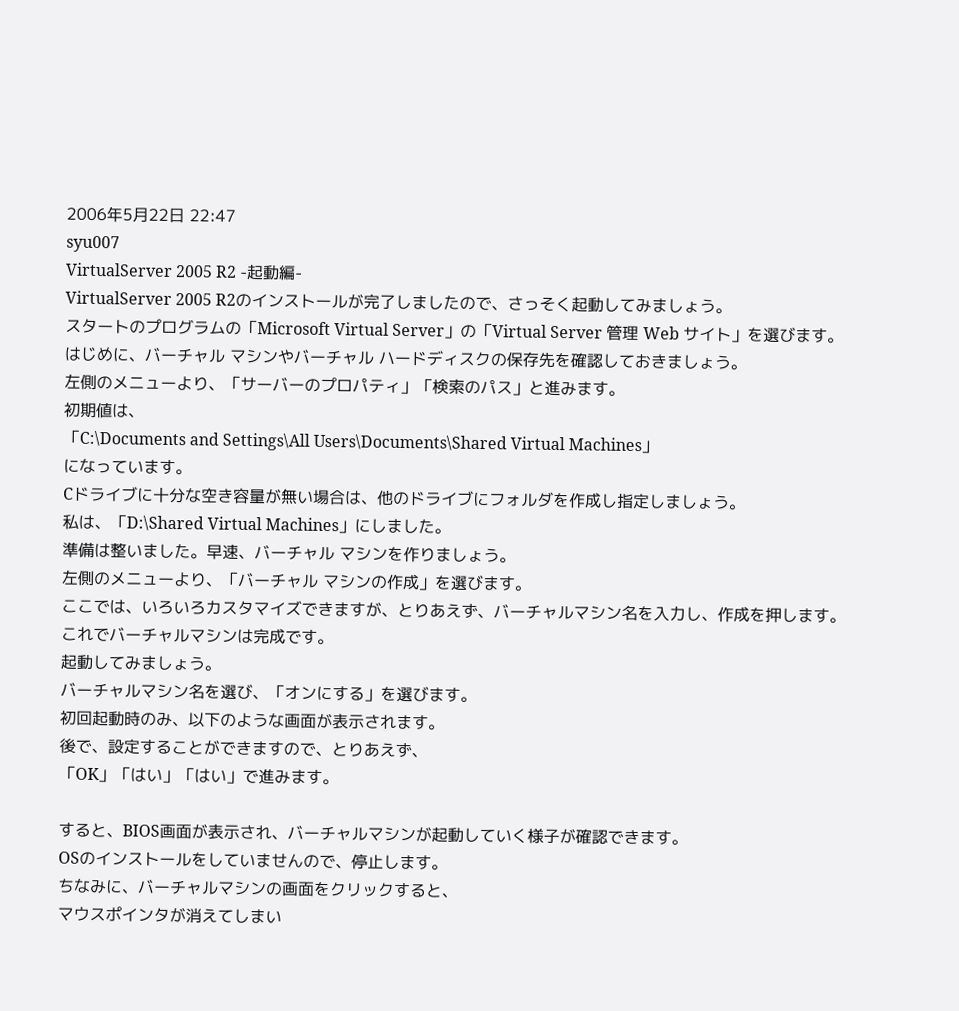2006年5月22日 22:47
syu007
VirtualServer 2005 R2 -起動編-
VirtualServer 2005 R2のインストールが完了しましたので、さっそく起動してみましょう。
スタートのプログラムの「Microsoft Virtual Server」の「Virtual Server 管理 Web サイト」を選びます。
はじめに、バーチャル マシンやバーチャル ハードディスクの保存先を確認しておきましょう。
左側のメニューより、「サーバーのプロパティ」「検索のパス」と進みます。
初期値は、
「C:\Documents and Settings\All Users\Documents\Shared Virtual Machines」
になっています。
Cドライブに十分な空き容量が無い場合は、他のドライブにフォルダを作成し指定しましょう。
私は、「D:\Shared Virtual Machines」にしました。
準備は整いました。早速、バーチャル マシンを作りましょう。
左側のメニューより、「バーチャル マシンの作成」を選びます。
ここでは、いろいろカスタマイズできますが、とりあえず、バーチャルマシン名を入力し、作成を押します。
これでバーチャルマシンは完成です。
起動してみましょう。
バーチャルマシン名を選び、「オンにする」を選びます。
初回起動時のみ、以下のような画面が表示されます。
後で、設定することができますので、とりあえず、
「OK」「はい」「はい」で進みます。

すると、BIOS画面が表示され、バーチャルマシンが起動していく様子が確認できます。
OSのインストールをしていませんので、停止します。
ちなみに、バーチャルマシンの画面をクリックすると、
マウスポインタが消えてしまい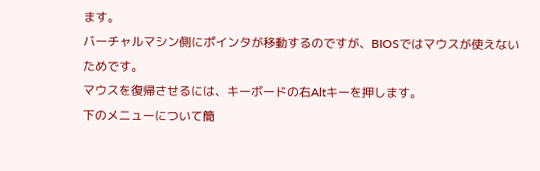ます。
バーチャルマシン側にポインタが移動するのですが、BIOSではマウスが使えないためです。
マウスを復帰させるには、キーボードの右Altキーを押します。
下のメニューについて簡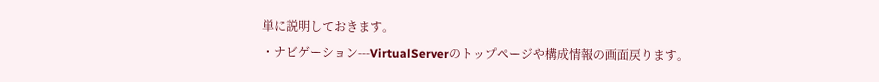単に説明しておきます。
・ナビゲーション---VirtualServerのトップページや構成情報の画面戻ります。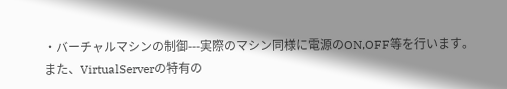・バーチャルマシンの制御---実際のマシン同様に電源のON,OFF等を行います。
また、VirtualServerの特有の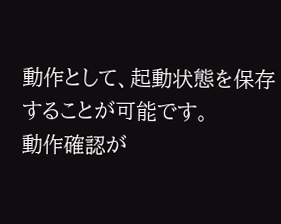動作として、起動状態を保存することが可能です。
動作確認が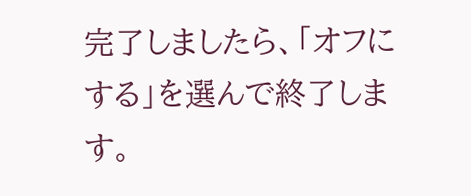完了しましたら、「オフにする」を選んで終了します。